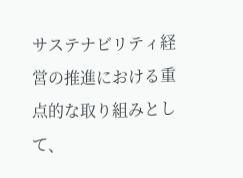サステナビリティ経営の推進における重点的な取り組みとして、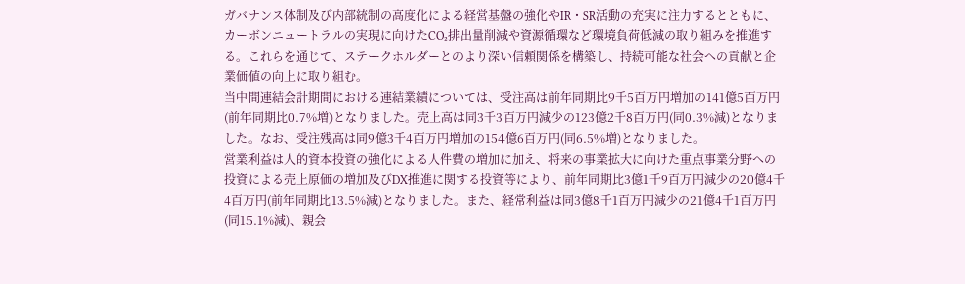ガバナンス体制及び内部統制の高度化による経営基盤の強化やIR・SR活動の充実に注力するとともに、カーボンニュートラルの実現に向けたCO₂排出量削減や資源循環など環境負荷低減の取り組みを推進する。これらを通じて、ステークホルダーとのより深い信頼関係を構築し、持続可能な社会への貢献と企業価値の向上に取り組む。
当中間連結会計期間における連結業績については、受注高は前年同期比9千5百万円増加の141億5百万円(前年同期比0.7%増)となりました。売上高は同3千3百万円減少の123億2千8百万円(同0.3%減)となりました。なお、受注残高は同9億3千4百万円増加の154億6百万円(同6.5%増)となりました。
営業利益は人的資本投資の強化による人件費の増加に加え、将来の事業拡大に向けた重点事業分野への投資による売上原価の増加及びDX推進に関する投資等により、前年同期比3億1千9百万円減少の20億4千4百万円(前年同期比13.5%減)となりました。また、経常利益は同3億8千1百万円減少の21億4千1百万円(同15.1%減)、親会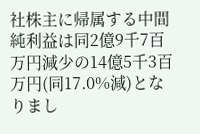社株主に帰属する中間純利益は同2億9千7百万円減少の14億5千3百万円(同17.0%減)となりまし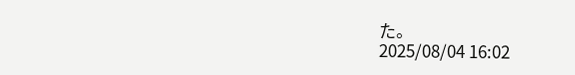た。
2025/08/04 16:02